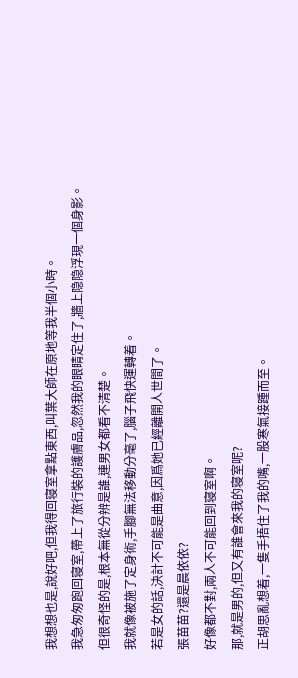我想想也是,說好吧,但我得回寝室拿點東西,叫葉大師在原地等我半個小時。
我急匆匆跑回寝室,帶上了旅行裝的護膚品,忽然我的眼睛定住了,牆上隐隐浮現一個身影。
但很奇怪的是,根本無從分辨是誰,連男女都看不清楚。
我就像被施了定身術,手腳無法移動分毫了,腦子飛快運轉着。
若是女的話,決計不可能是曲意,因爲她已經離開人世間了。
張苗苗?還是晨依依?
好像都不對,兩人不可能回到寝室啊。
那,就是男的,但又有誰會來我的寝室呢?
正胡思亂想着,一隻手捂住了我的嘴,一股寒氣接踵而至。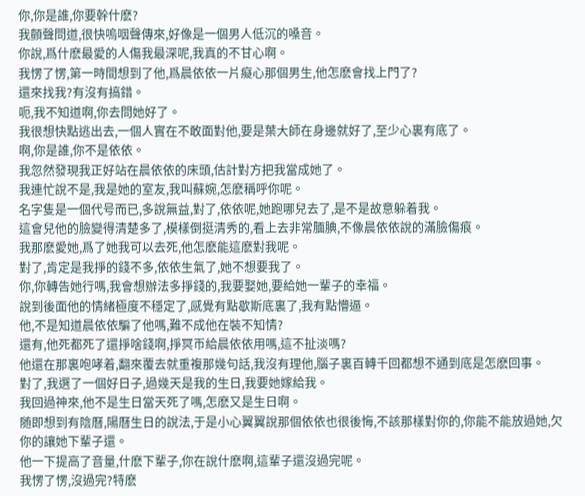你,你是誰,你要幹什麽?
我顫聲問道,很快嗚咽聲傳來,好像是一個男人低沉的嗓音。
你說,爲什麽最愛的人傷我最深呢,我真的不甘心啊。
我愣了愣,第一時間想到了他,爲晨依依一片癡心那個男生,他怎麽會找上門了?
還來找我?有沒有搞錯。
呃,我不知道啊,你去問她好了。
我很想快點逃出去,一個人實在不敢面對他,要是葉大師在身邊就好了,至少心裏有底了。
啊,你是誰,你不是依依。
我忽然發現我正好站在晨依依的床頭,估計對方把我當成她了。
我連忙說不是,我是她的室友,我叫蘇婉,怎麽稱呼你呢。
名字隻是一個代号而已,多說無益,對了,依依呢,她跑哪兒去了,是不是故意躲着我。
這會兒他的臉變得清楚多了,模樣倒挺清秀的,看上去非常腼腆,不像晨依依說的滿臉傷痕。
我那麽愛她,爲了她我可以去死,他怎麽能這麽對我呢。
對了,肯定是我掙的錢不多,依依生氣了,她不想要我了。
你,你轉告她行嗎,我會想辦法多掙錢的,我要娶她,要給她一輩子的幸福。
說到後面他的情緒極度不穩定了,感覺有點歇斯底裏了,我有點懵逼。
他,不是知道晨依依騙了他嗎,難不成他在裝不知情?
還有,他死都死了還掙啥錢啊,掙冥币給晨依依用嗎,這不扯淡嗎?
他還在那裏咆哮着,翻來覆去就重複那幾句話,我沒有理他,腦子裏百轉千回都想不通到底是怎麽回事。
對了,我選了一個好日子,過幾天是我的生日,我要她嫁給我。
我回過神來,他不是生日當天死了嗎,怎麽又是生日啊。
随即想到有陰曆,陽曆生日的說法,于是小心翼翼說那個依依也很後悔,不該那樣對你的,你能不能放過她,欠你的讓她下輩子還。
他一下提高了音量,什麽下輩子,你在說什麽啊,這輩子還沒過完呢。
我愣了愣,沒過完?特麽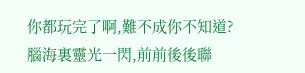你都玩完了啊,難不成你不知道?
腦海裏靈光一閃,前前後後聯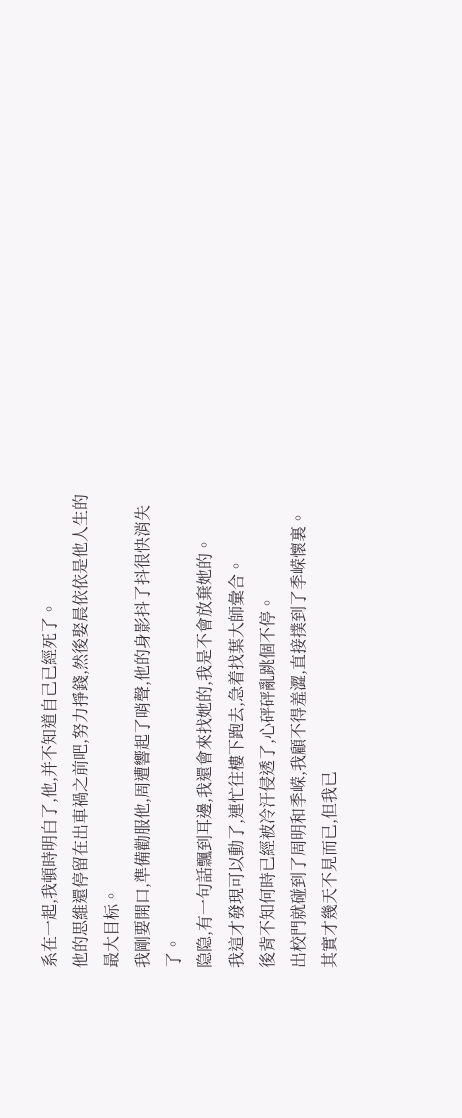系在一起,我頓時明白了,他,并不知道自己已經死了。
他的思維還停留在出車禍之前吧,努力掙錢,然後娶晨依依是他人生的最大目标。
我剛要開口,準備勸服他,周遭響起了哨聲,他的身影抖了抖很快消失了。
隐隐,有一句話飄到耳邊,我還會來找她的,我是不會放棄她的。
我這才發現可以動了,連忙往樓下跑去,急着找葉大師彙合。
後背不知何時已經被冷汗侵透了,心砰砰亂跳個不停。
出校門就碰到了周明和季嵘,我顧不得羞澀,直接撲到了季嵘懷裏。
其實才幾天不見而已,但我已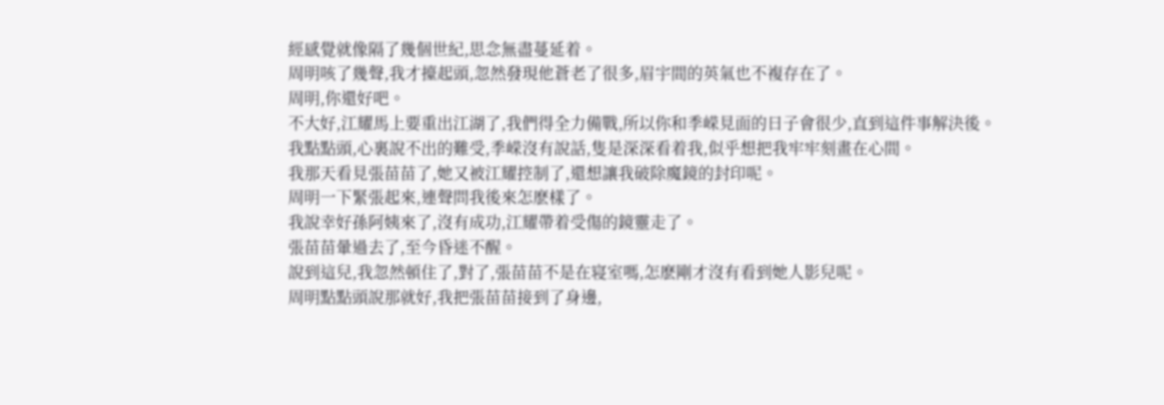經感覺就像隔了幾個世紀,思念無盡蔓延着。
周明咳了幾聲,我才擡起頭,忽然發現他蒼老了很多,眉宇間的英氣也不複存在了。
周明,你還好吧。
不大好,江耀馬上要重出江湖了,我們得全力備戰,所以你和季嵘見面的日子會很少,直到這件事解決後。
我點點頭,心裏說不出的難受,季嵘沒有說話,隻是深深看着我,似乎想把我牢牢刻畫在心間。
我那天看見張苗苗了,她又被江耀控制了,還想讓我破除魔鏡的封印呢。
周明一下緊張起來,連聲問我後來怎麽樣了。
我說幸好孫阿姨來了,沒有成功,江耀帶着受傷的鏡靈走了。
張苗苗暈過去了,至今昏迷不醒。
說到這兒,我忽然頓住了,對了,張苗苗不是在寝室嗎,怎麽剛才沒有看到她人影兒呢。
周明點點頭說那就好,我把張苗苗接到了身邊,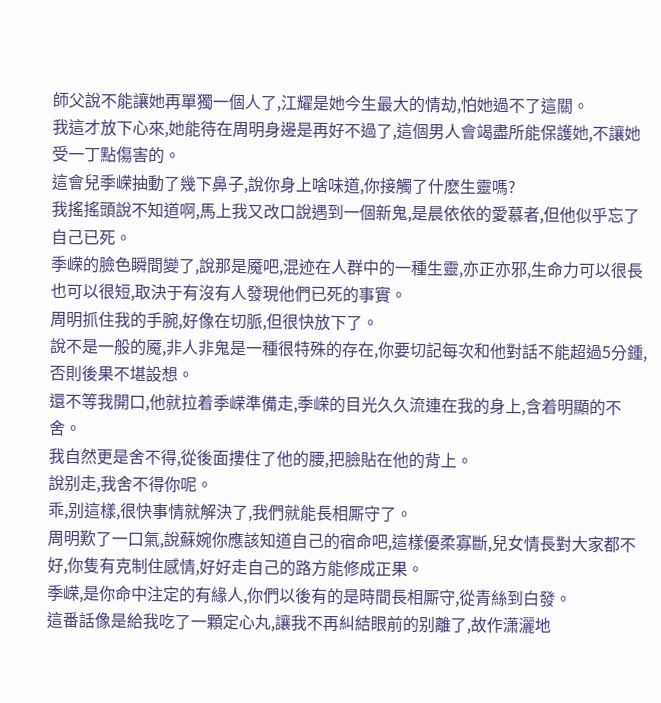師父說不能讓她再單獨一個人了,江耀是她今生最大的情劫,怕她過不了這關。
我這才放下心來,她能待在周明身邊是再好不過了,這個男人會竭盡所能保護她,不讓她受一丁點傷害的。
這會兒季嵘抽動了幾下鼻子,說你身上啥味道,你接觸了什麽生靈嗎?
我搖搖頭說不知道啊,馬上我又改口說遇到一個新鬼,是晨依依的愛慕者,但他似乎忘了自己已死。
季嵘的臉色瞬間變了,說那是魇吧,混迹在人群中的一種生靈,亦正亦邪,生命力可以很長也可以很短,取決于有沒有人發現他們已死的事實。
周明抓住我的手腕,好像在切脈,但很快放下了。
說不是一般的魇,非人非鬼是一種很特殊的存在,你要切記每次和他對話不能超過5分鍾,否則後果不堪設想。
還不等我開口,他就拉着季嵘準備走,季嵘的目光久久流連在我的身上,含着明顯的不舍。
我自然更是舍不得,從後面摟住了他的腰,把臉貼在他的背上。
說别走,我舍不得你呢。
乖,别這樣,很快事情就解決了,我們就能長相厮守了。
周明歎了一口氣,說蘇婉你應該知道自己的宿命吧,這樣優柔寡斷,兒女情長對大家都不好,你隻有克制住感情,好好走自己的路方能修成正果。
季嵘,是你命中注定的有緣人,你們以後有的是時間長相厮守,從青絲到白發。
這番話像是給我吃了一顆定心丸,讓我不再糾結眼前的别離了,故作潇灑地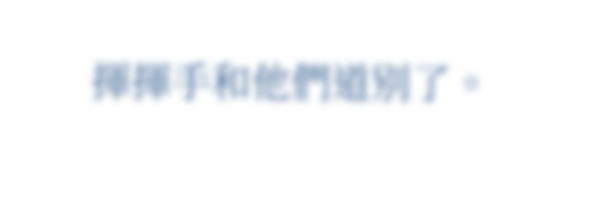揮揮手和他們道别了。